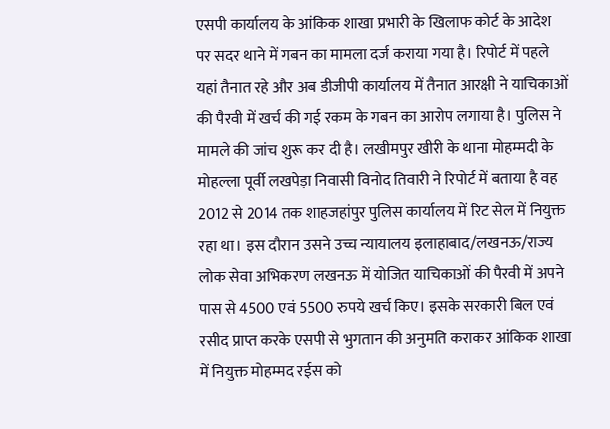एसपी कार्यालय के आंकिक शाखा प्रभारी के खिलाफ कोर्ट के आदेश पर सदर थाने में गबन का मामला दर्ज कराया गया है। रिपोर्ट में पहले यहां तैनात रहे और अब डीजीपी कार्यालय में तैनात आरक्षी ने याचिकाओं की पैरवी में खर्च की गई रकम के गबन का आरोप लगाया है। पुलिस ने मामले की जांच शुरू कर दी है। लखीमपुर खीरी के थाना मोहम्मदी के मोहल्ला पूर्वी लखपेड़ा निवासी विनोद तिवारी ने रिपोर्ट में बताया है वह 2012 से 2014 तक शाहजहांपुर पुलिस कार्यालय में रिट सेल में नियुक्त रहा था। इस दौरान उसने उच्च न्यायालय इलाहाबाद/लखनऊ/राज्य लोक सेवा अभिकरण लखनऊ में योजित याचिकाओं की पैरवी में अपने पास से 4500 एवं 5500 रुपये खर्च किए। इसके सरकारी बिल एवं रसीद प्राप्त करके एसपी से भुगतान की अनुमति कराकर आंकिक शाखा में नियुक्त मोहम्मद रईस को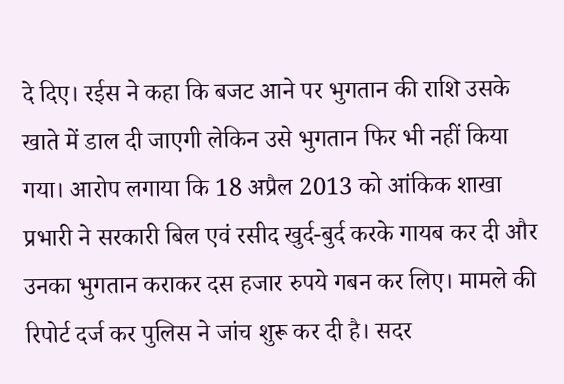दे दिए। रईस ने कहा कि बजट आने पर भुगतान की राशि उसके खाते में डाल दी जाएगी लेकिन उसे भुगतान फिर भी नहीं किया गया। आरोप लगाया कि 18 अप्रैल 2013 को आंकिक शाखा प्रभारी ने सरकारी बिल एवं रसीद खुर्द-बुर्द करके गायब कर दी और उनका भुगतान कराकर दस हजार रुपये गबन कर लिए। मामले की रिपोर्ट दर्ज कर पुलिस ने जांच शुरू कर दी है। सदर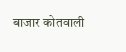बाजार कोतवाली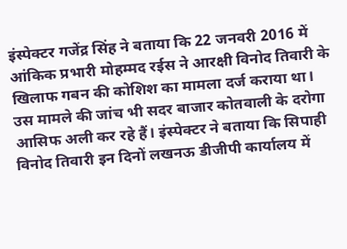इंस्पेक्टर गजेंद्र सिंह ने बताया कि 22 जनवरी 2016 में आंकिक प्रभारी मोहम्मद रईस ने आरक्षी विनोद तिवारी के खिलाफ गबन की कोशिश का मामला दर्ज कराया था। उस मामले की जांच भी सदर बाजार कोतवाली के दरोगा आसिफ अली कर रहे हैं। इंस्पेक्टर ने बताया कि सिपाही विनोद तिवारी इन दिनों लखनऊ डीजीपी कार्यालय में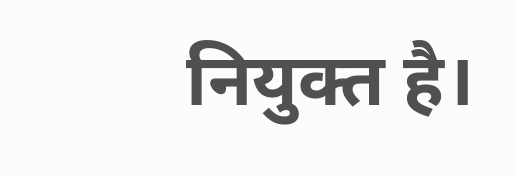नियुक्त है।